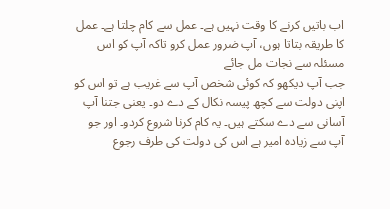اب باتیں کرنے کا وقت نہیں ہے۔ عمل سے کام چلتا ہے۔ عمل کا طریقہ بتاتا ہوں، آپ ضرور عمل کرو تاکہ آپ کو اس مسئلہ سے نجات مل جائے
جب آپ دیکھو کہ کوئی شخص آپ سے غریب ہے تو اس کو اپنی دولت سے کچھ پیسہ نکال کے دے دو۔ یعنی جتنا آپ آسانی سے دے سکتے ہیں۔ یہ کام کرنا شروع کردو۔ اور جو آپ سے زیادہ امیر ہے اس کی دولت کی طرف رجوع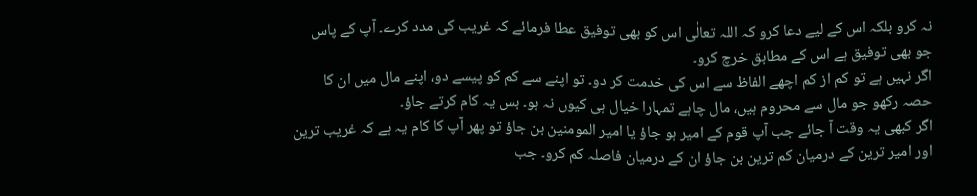نہ کرو بلکہ اس کے لیے دعا کرو کہ اللہ تعالٰی اس کو بھی توفیق عطا فرمائے کہ غریب کی مدد کرے۔ آپ کے پاس جو بھی توفیق ہے اس کے مطابق خرچ کرو۔
اگر نہیں ہے تو کم از کم اچھے الفاظ سے اس کی خدمت کر دو۔ تو اپنے سے کم کو پیسے دو، اپنے مال میں ان کا حصہ رکھو جو مال سے محروم ہیں، مال چاہے تمہارا خیال ہی کیوں نہ ہو۔ بس یہ کام کرتے جاؤ۔
اگر کبھی یہ وقت آ جائے جب آپ قوم کے امیر ہو جاؤ یا امیر المومنین بن جاؤ تو پھر آپ کا کام یہ ہے کہ غریب ترین اور امیر ترین کے درمیان کم ترین بن جاؤ ان کے درمیان فاصلہ کم کرو۔ جب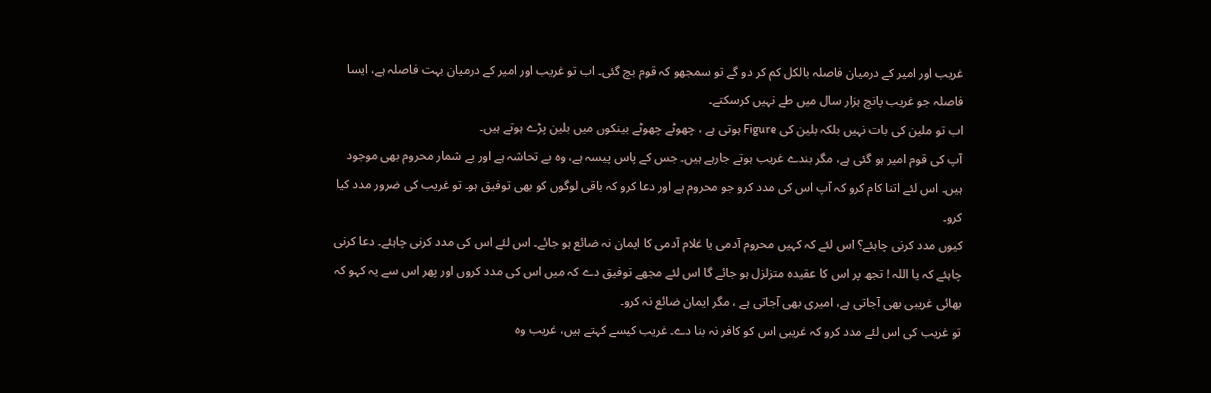غریب اور امیر کے درمیان فاصلہ بالکل کم کر دو گے تو سمجھو کہ قوم بچ گئی۔ اب تو غریب اور امیر کے درمیان بہت فاصلہ ہے، ایسا فاصلہ جو غریب پانچ ہزار سال میں طے نہیں کرسکتے۔
اب تو ملین کی بات نہیں بلکہ بلین کی Figure ہوتی ہے ، چھوٹے چھوٹے بینکوں میں بلین پڑے ہوتے ہیں۔
آپ کی قوم امیر ہو گئی ہے، مگر بندے غریب ہوتے جارہے ہیں۔ جس کے پاس پیسہ ہے، وہ بے تحاشہ ہے اور بے شمار محروم بھی موجود ہیں۔ اس لئے اتنا کام کرو کہ آپ اس کی مدد کرو جو محروم ہے اور دعا کرو کہ باقی لوگوں کو بھی توفیق ہو۔ تو غریب کی ضرور مدد کیا کرو۔
کیوں مدد کرنی چاہئے؟ اس لئے کہ کہیں محروم آدمی یا غلام آدمی کا ایمان نہ ضائع ہو جائے۔ اس لئے اس کی مدد کرنی چاہئے۔ دعا کرنی چاہئے کہ یا اللہ ! تجھ پر اس کا عقیدہ متزلزل ہو جائے گا اس لئے مجھے توفیق دے کہ میں اس کی مدد کروں اور پھر اس سے یہ کہو کہ بھائی غریبی بھی آجاتی ہے، امیری بھی آجاتی ہے ، مگر ایمان ضائع نہ کرو۔
تو غریب کی اس لئے مدد کرو کہ غریبی اس کو کافر نہ بنا دے۔ غریب کیسے کہتے ہیں، غریب وہ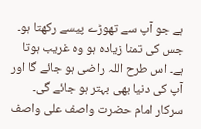ہے جو آپ سے تھوڑے پیسے رکھتا ہو۔ جس کی تمنا زیادہ ہو وہ غریب ہوتا ہے۔ اس طرح اللہ راضی ہو جائے گا اور آپ کی دنیا بھی بہتر ہو جائے گی۔
سرکار امام حضرت واصف علی واصف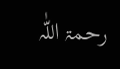رحمۃ اللّٰہ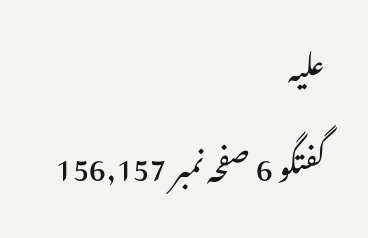علیہ
گفتگو 6 صفحہ نمبر 156,157